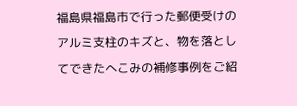福島県福島市で行った郵便受けのアルミ支柱のキズと、物を落としてできたへこみの補修事例をご紹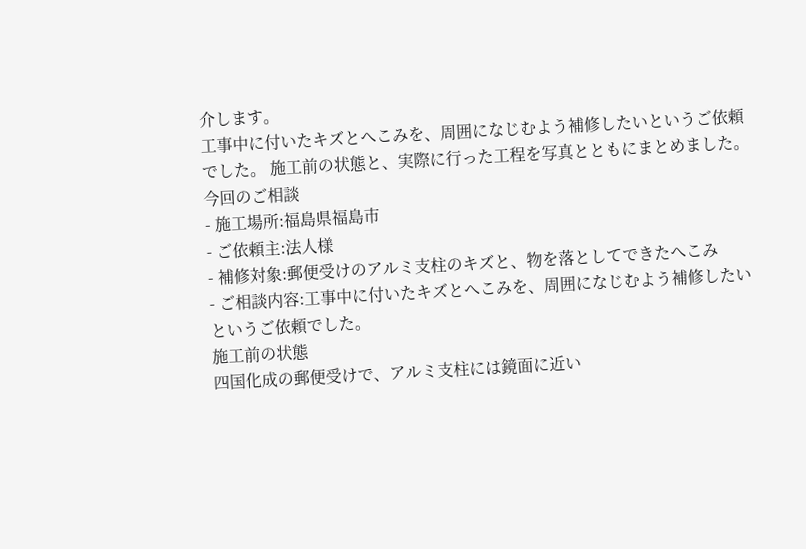介します。
工事中に付いたキズとへこみを、周囲になじむよう補修したいというご依頼でした。 施工前の状態と、実際に行った工程を写真とともにまとめました。
今回のご相談
- 施工場所:福島県福島市
- ご依頼主:法人様
- 補修対象:郵便受けのアルミ支柱のキズと、物を落としてできたへこみ
- ご相談内容:工事中に付いたキズとへこみを、周囲になじむよう補修したいというご依頼でした。
施工前の状態
四国化成の郵便受けで、アルミ支柱には鏡面に近い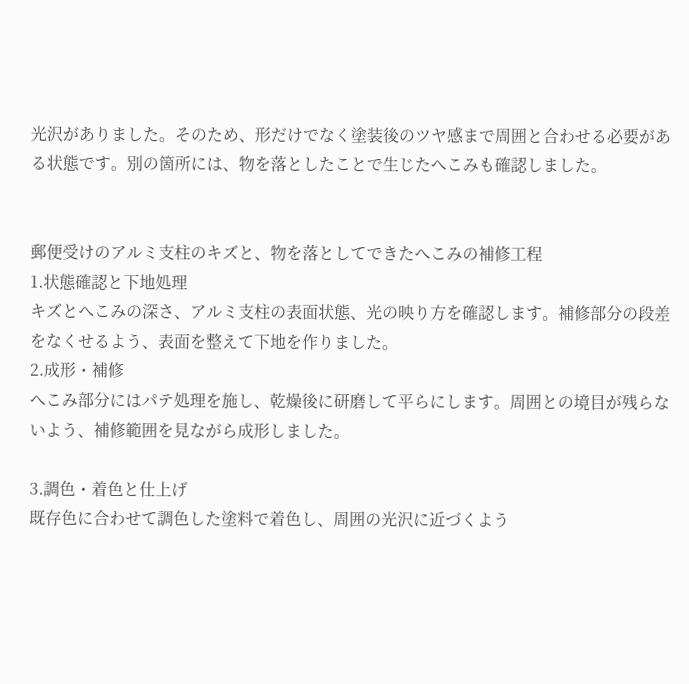光沢がありました。そのため、形だけでなく塗装後のツヤ感まで周囲と合わせる必要がある状態です。別の箇所には、物を落としたことで生じたへこみも確認しました。


郵便受けのアルミ支柱のキズと、物を落としてできたへこみの補修工程
1.状態確認と下地処理
キズとへこみの深さ、アルミ支柱の表面状態、光の映り方を確認します。補修部分の段差をなくせるよう、表面を整えて下地を作りました。
2.成形・補修
へこみ部分にはパテ処理を施し、乾燥後に研磨して平らにします。周囲との境目が残らないよう、補修範囲を見ながら成形しました。

3.調色・着色と仕上げ
既存色に合わせて調色した塗料で着色し、周囲の光沢に近づくよう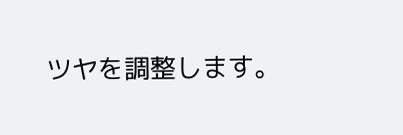ツヤを調整します。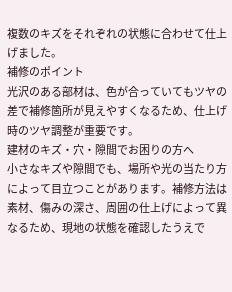複数のキズをそれぞれの状態に合わせて仕上げました。
補修のポイント
光沢のある部材は、色が合っていてもツヤの差で補修箇所が見えやすくなるため、仕上げ時のツヤ調整が重要です。
建材のキズ・穴・隙間でお困りの方へ
小さなキズや隙間でも、場所や光の当たり方によって目立つことがあります。補修方法は素材、傷みの深さ、周囲の仕上げによって異なるため、現地の状態を確認したうえで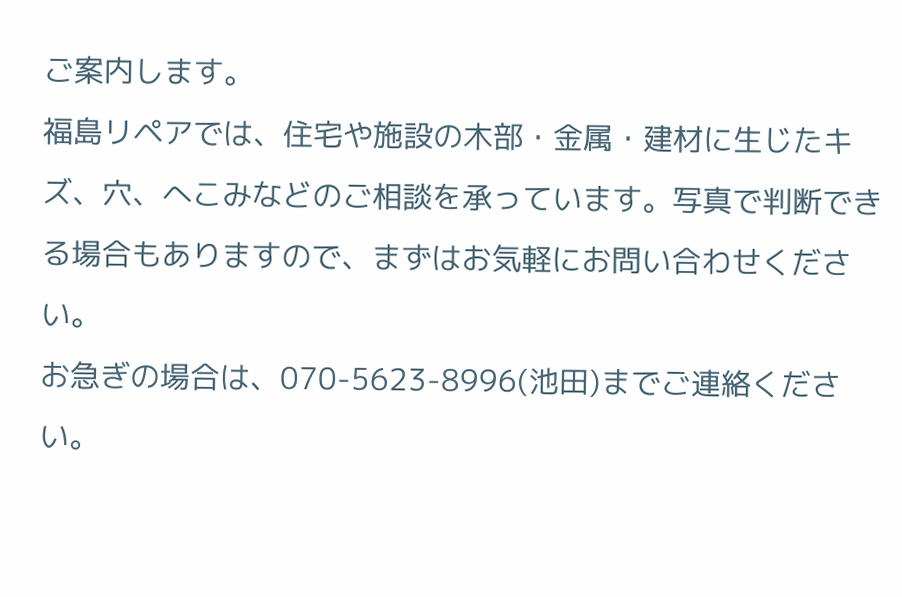ご案内します。
福島リペアでは、住宅や施設の木部・金属・建材に生じたキズ、穴、へこみなどのご相談を承っています。写真で判断できる場合もありますので、まずはお気軽にお問い合わせください。
お急ぎの場合は、070-5623-8996(池田)までご連絡ください。